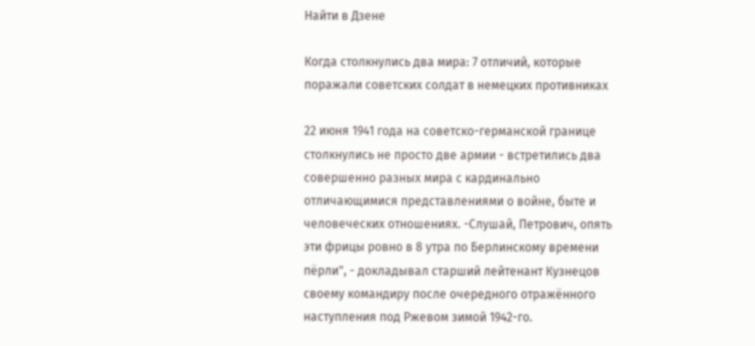Найти в Дзене

Когда столкнулись два мира: 7 отличий, которые поражали советских солдат в немецких противниках

22 июня 1941 года на советско-германской границе столкнулись не просто две армии - встретились два совершенно разных мира с кардинально отличающимися представлениями о войне, быте и человеческих отношениях. -Слушай, Петрович, опять эти фрицы ровно в 8 утра по Берлинскому времени пёрли", - докладывал старший лейтенант Кузнецов своему командиру после очередного отражённого наступления под Ржевом зимой 1942-го.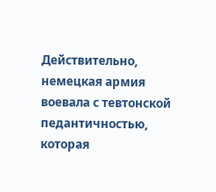Действительно, немецкая армия воевала с тевтонской педантичностью, которая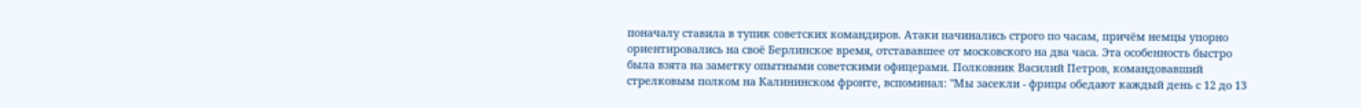поначалу ставила в тупик советских командиров. Атаки начинались строго по часам, причём немцы упорно ориентировались на своё Берлинское время, отстававшее от московского на два часа. Эта особенность быстро была взята на заметку опытными советскими офицерами. Полковник Василий Петров, командовавший стрелковым полком на Калининском фронте, вспоминал: "Мы засекли - фрицы обедают каждый день с 12 до 13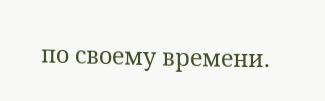по своему времени.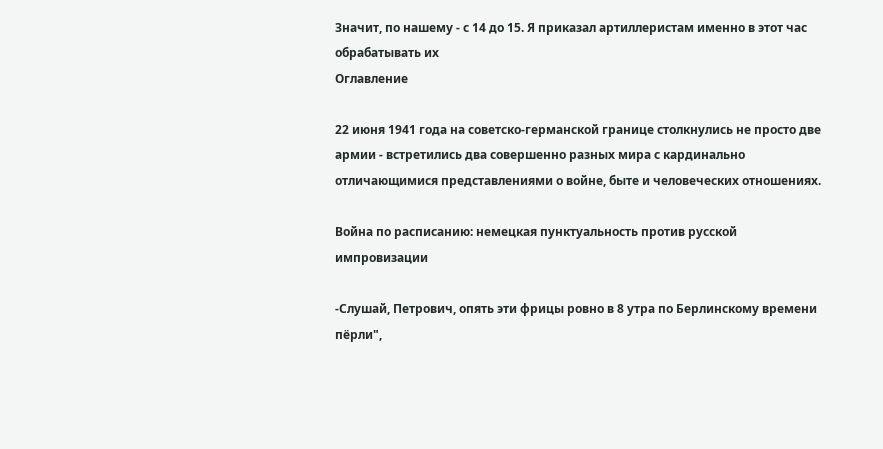Значит, по нашему - с 14 до 15. Я приказал артиллеристам именно в этот час обрабатывать их
Оглавление

22 июня 1941 года на советско-германской границе столкнулись не просто две армии - встретились два совершенно разных мира с кардинально отличающимися представлениями о войне, быте и человеческих отношениях.

Война по расписанию: немецкая пунктуальность против русской импровизации

-Слушай, Петрович, опять эти фрицы ровно в 8 утра по Берлинскому времени пёрли",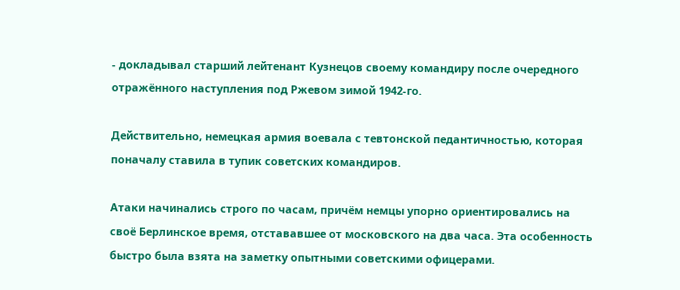- докладывал старший лейтенант Кузнецов своему командиру после очередного отражённого наступления под Ржевом зимой 1942-го.

Действительно, немецкая армия воевала с тевтонской педантичностью, которая поначалу ставила в тупик советских командиров.

Атаки начинались строго по часам, причём немцы упорно ориентировались на своё Берлинское время, отстававшее от московского на два часа. Эта особенность быстро была взята на заметку опытными советскими офицерами.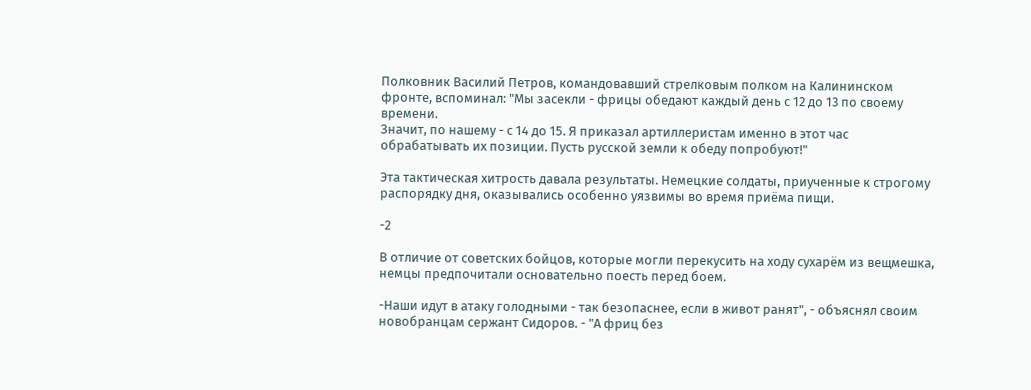Полковник Василий Петров, командовавший стрелковым полком на Калининском фронте, вспоминал: "Мы засекли - фрицы обедают каждый день с 12 до 13 по своему времени.
Значит, по нашему - с 14 до 15. Я приказал артиллеристам именно в этот час обрабатывать их позиции. Пусть русской земли к обеду попробуют!"

Эта тактическая хитрость давала результаты. Немецкие солдаты, приученные к строгому распорядку дня, оказывались особенно уязвимы во время приёма пищи.

-2

В отличие от советских бойцов, которые могли перекусить на ходу сухарём из вещмешка, немцы предпочитали основательно поесть перед боем.

-Наши идут в атаку голодными - так безопаснее, если в живот ранят", - объяснял своим новобранцам сержант Сидоров. - "А фриц без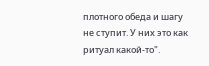плотного обеда и шагу не ступит. У них это как ритуал какой-то".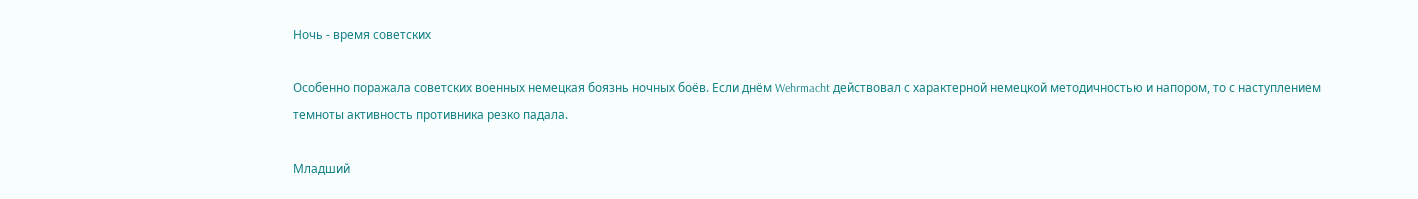Ночь - время советских

Особенно поражала советских военных немецкая боязнь ночных боёв. Если днём Wehrmacht действовал с характерной немецкой методичностью и напором, то с наступлением темноты активность противника резко падала.

Младший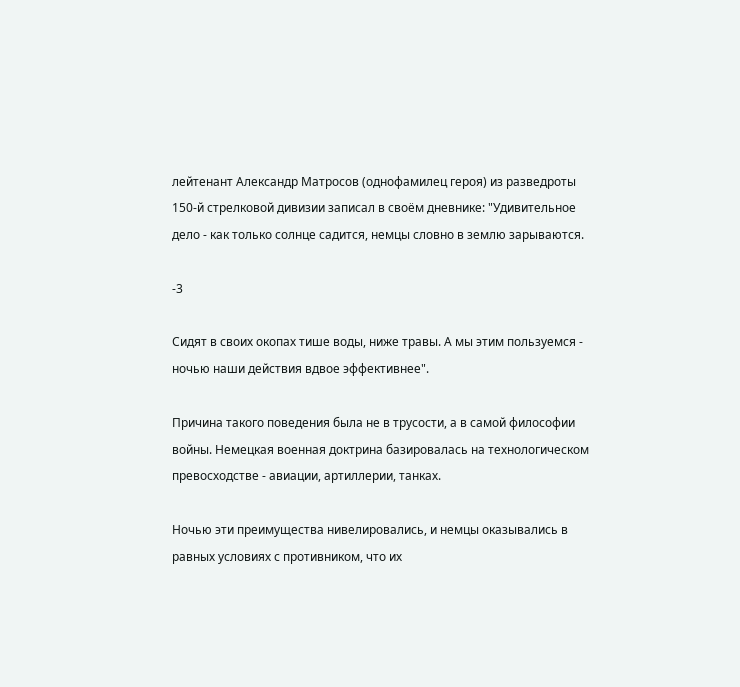лейтенант Александр Матросов (однофамилец героя) из разведроты 150-й стрелковой дивизии записал в своём дневнике: "Удивительное дело - как только солнце садится, немцы словно в землю зарываются.

-3

Сидят в своих окопах тише воды, ниже травы. А мы этим пользуемся - ночью наши действия вдвое эффективнее".

Причина такого поведения была не в трусости, а в самой философии войны. Немецкая военная доктрина базировалась на технологическом превосходстве - авиации, артиллерии, танках.

Ночью эти преимущества нивелировались, и немцы оказывались в равных условиях с противником, что их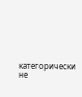категорически не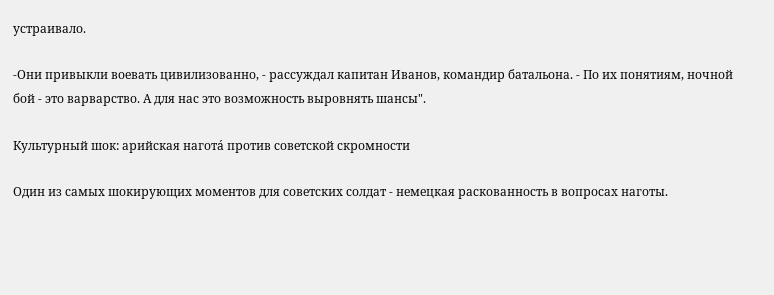устраивало.

-Они привыкли воевать цивилизованно, - рассуждал капитан Иванов, командир батальона. - По их понятиям, ночной бой - это варварство. А для нас это возможность выровнять шансы".

Культурный шок: арийская наготá против советской скромности

Один из самых шокирующих моментов для советских солдат - немецкая раскованность в вопросах наготы.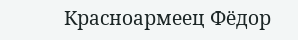Красноармеец Фёдор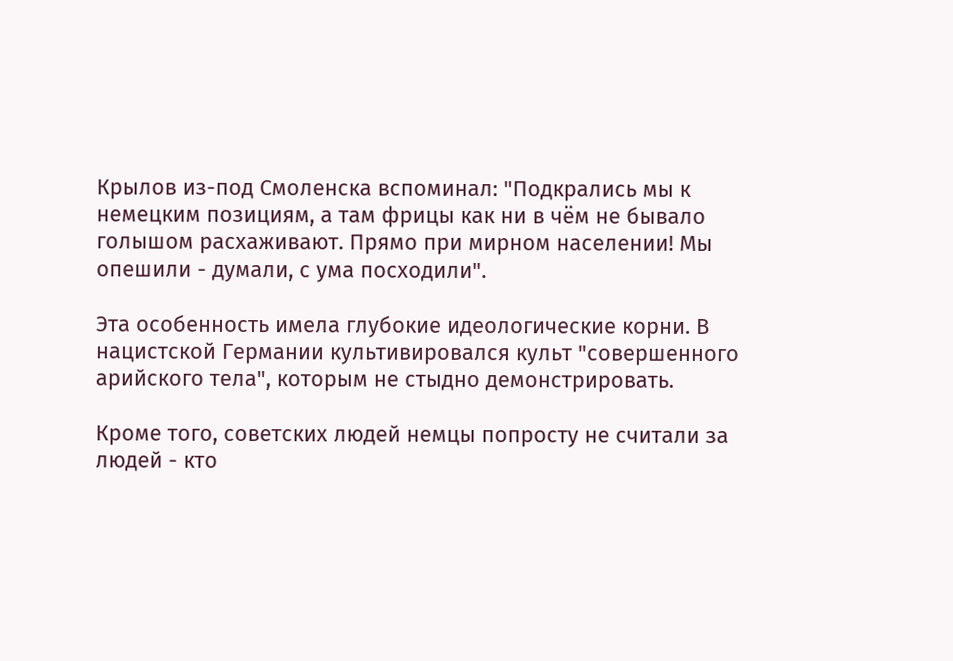Крылов из-под Смоленска вспоминал: "Подкрались мы к немецким позициям, а там фрицы как ни в чём не бывало голышом расхаживают. Прямо при мирном населении! Мы опешили - думали, с ума посходили".

Эта особенность имела глубокие идеологические корни. В нацистской Германии культивировался культ "совершенного арийского тела", которым не стыдно демонстрировать.

Кроме того, советских людей немцы попросту не считали за людей - кто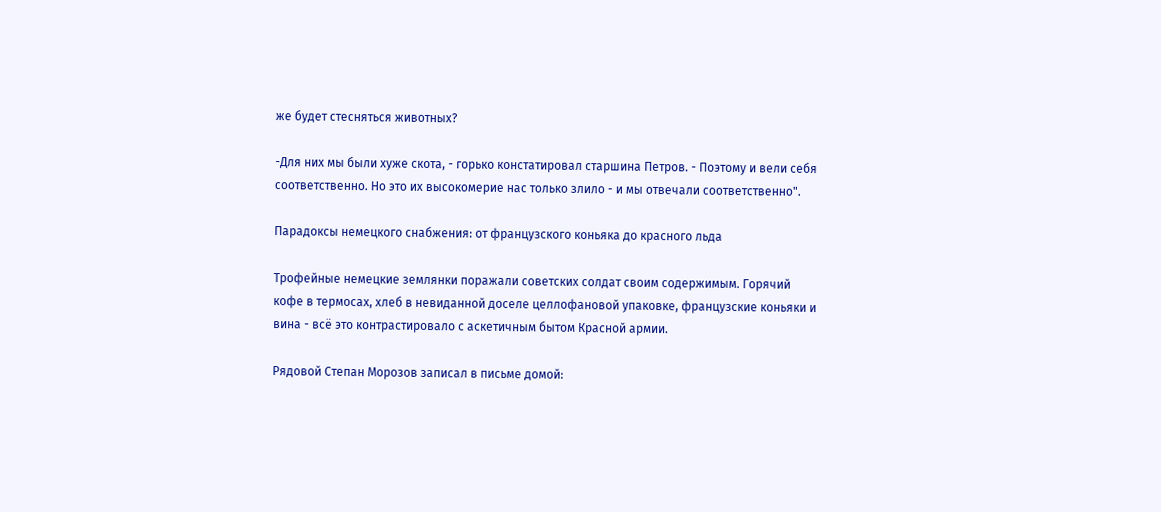же будет стесняться животных?

-Для них мы были хуже скота, - горько констатировал старшина Петров. - Поэтому и вели себя соответственно. Но это их высокомерие нас только злило - и мы отвечали соответственно".

Парадоксы немецкого снабжения: от французского коньяка до красного льда

Трофейные немецкие землянки поражали советских солдат своим содержимым. Горячий кофе в термосах, хлеб в невиданной доселе целлофановой упаковке, французские коньяки и вина - всё это контрастировало с аскетичным бытом Красной армии.

Рядовой Степан Морозов записал в письме домой: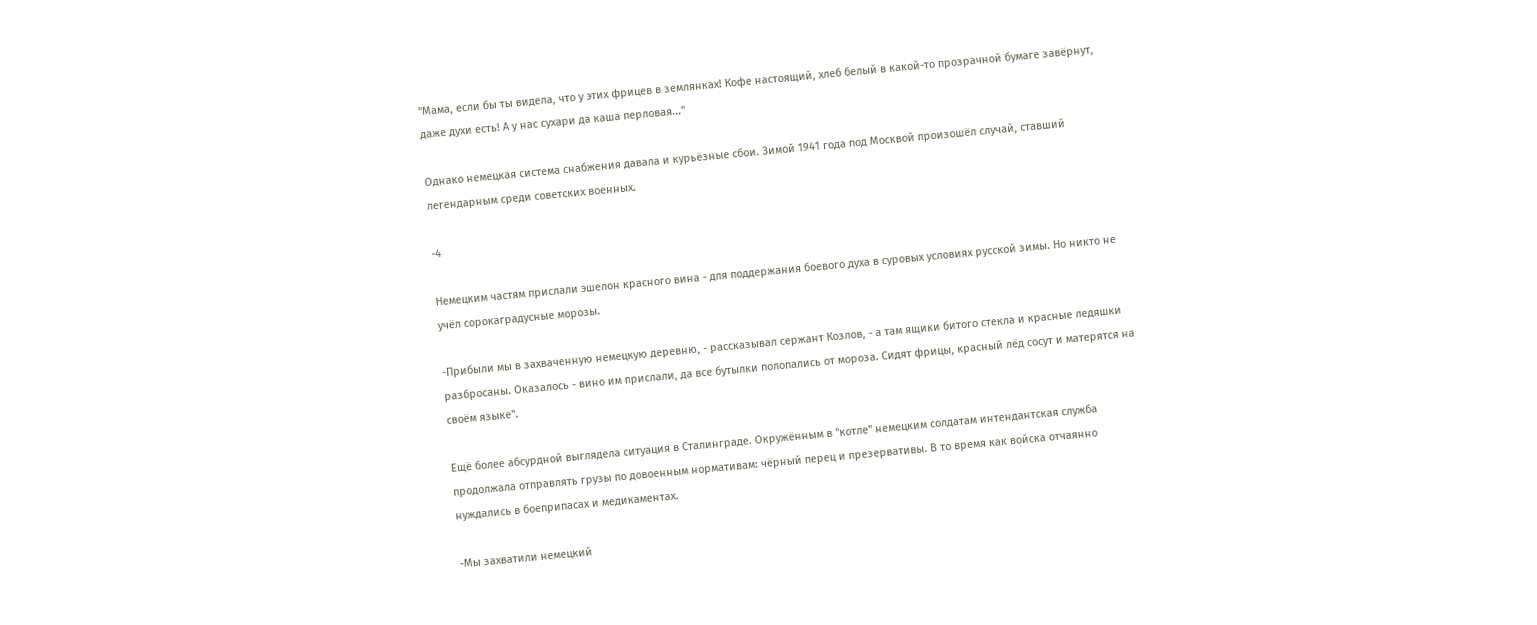"Мама, если бы ты видела, что у этих фрицев в землянках! Кофе настоящий, хлеб белый в какой-то прозрачной бумаге завёрнут, даже духи есть! А у нас сухари да каша перловая..."

Однако немецкая система снабжения давала и курьёзные сбои. Зимой 1941 года под Москвой произошёл случай, ставший легендарным среди советских военных.

-4

Немецким частям прислали эшелон красного вина - для поддержания боевого духа в суровых условиях русской зимы. Но никто не учёл сорокаградусные морозы.

-Прибыли мы в захваченную немецкую деревню, - рассказывал сержант Козлов, - а там ящики битого стекла и красные ледяшки разбросаны. Оказалось - вино им прислали, да все бутылки полопались от мороза. Сидят фрицы, красный лёд сосут и матерятся на своём языке".

Ещё более абсурдной выглядела ситуация в Сталинграде. Окружённым в "котле" немецким солдатам интендантская служба продолжала отправлять грузы по довоенным нормативам: чёрный перец и презервативы. В то время как войска отчаянно нуждались в боеприпасах и медикаментах.

-Мы захватили немецкий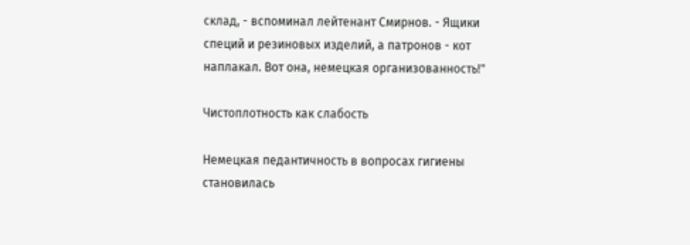склад, - вспоминал лейтенант Смирнов. - Ящики специй и резиновых изделий, а патронов - кот наплакал. Вот она, немецкая организованность!"

Чистоплотность как слабость

Немецкая педантичность в вопросах гигиены становилась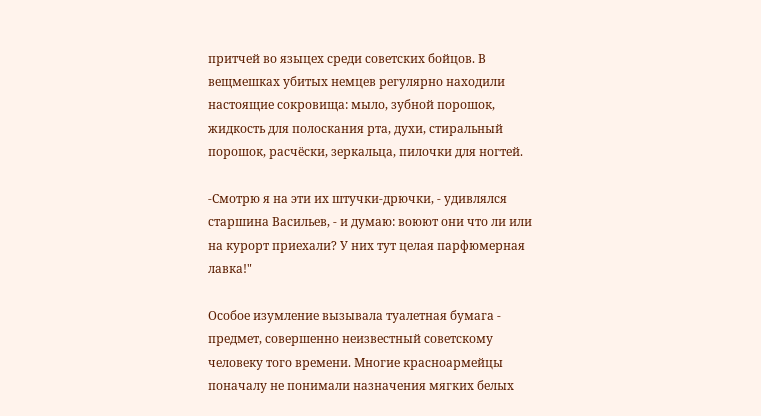притчей во языцех среди советских бойцов. В вещмешках убитых немцев регулярно находили настоящие сокровища: мыло, зубной порошок, жидкость для полоскания рта, духи, стиральный порошок, расчёски, зеркальца, пилочки для ногтей.

-Смотрю я на эти их штучки-дрючки, - удивлялся старшина Васильев, - и думаю: воюют они что ли или на курорт приехали? У них тут целая парфюмерная лавка!"

Особое изумление вызывала туалетная бумага - предмет, совершенно неизвестный советскому человеку того времени. Многие красноармейцы поначалу не понимали назначения мягких белых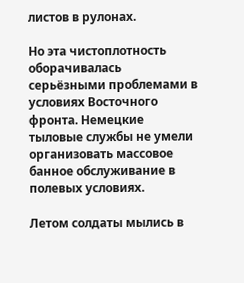листов в рулонах.

Но эта чистоплотность оборачивалась серьёзными проблемами в условиях Восточного фронта. Немецкие тыловые службы не умели организовать массовое банное обслуживание в полевых условиях.

Летом солдаты мылись в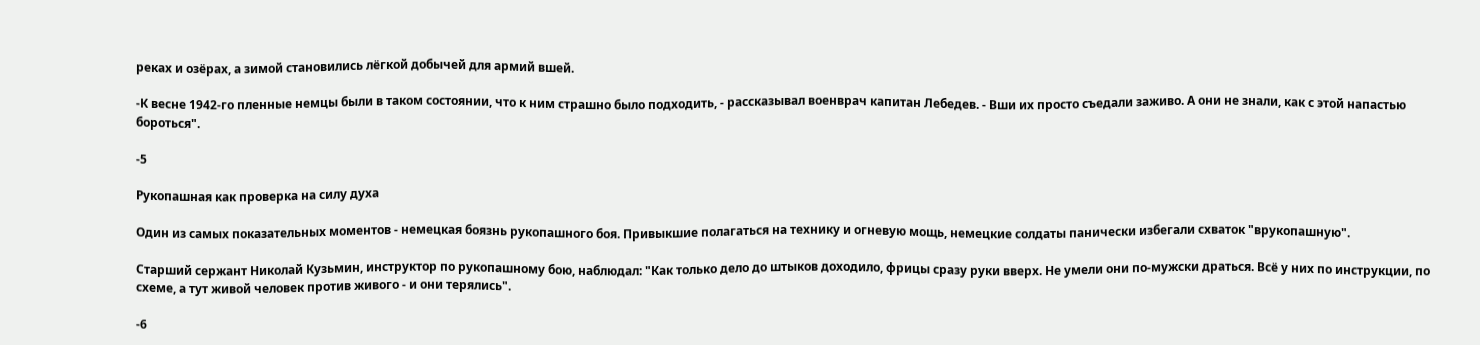реках и озёрах, а зимой становились лёгкой добычей для армий вшей.

-К весне 1942-го пленные немцы были в таком состоянии, что к ним страшно было подходить, - рассказывал военврач капитан Лебедев. - Вши их просто съедали заживо. А они не знали, как с этой напастью бороться".

-5

Рукопашная как проверка на силу духа

Один из самых показательных моментов - немецкая боязнь рукопашного боя. Привыкшие полагаться на технику и огневую мощь, немецкие солдаты панически избегали схваток "врукопашную".

Старший сержант Николай Кузьмин, инструктор по рукопашному бою, наблюдал: "Как только дело до штыков доходило, фрицы сразу руки вверх. Не умели они по-мужски драться. Всё у них по инструкции, по схеме, а тут живой человек против живого - и они терялись".

-6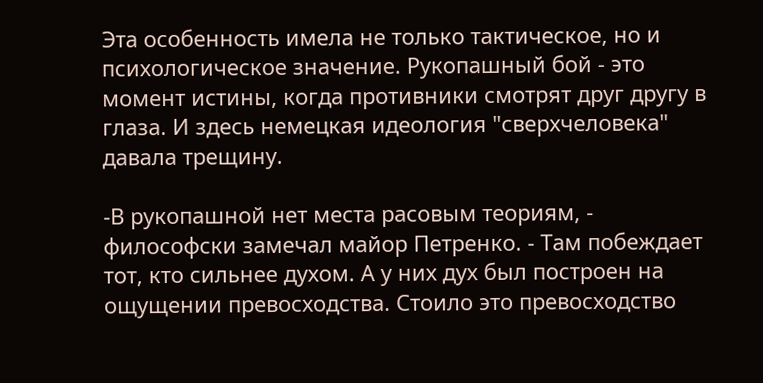Эта особенность имела не только тактическое, но и психологическое значение. Рукопашный бой - это момент истины, когда противники смотрят друг другу в глаза. И здесь немецкая идеология "сверхчеловека" давала трещину.

-В рукопашной нет места расовым теориям, - философски замечал майор Петренко. - Там побеждает тот, кто сильнее духом. А у них дух был построен на ощущении превосходства. Стоило это превосходство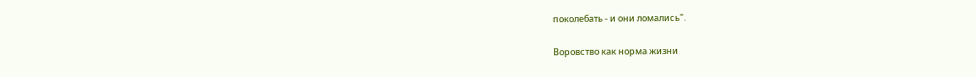поколебать - и они ломались".

Воровство как норма жизни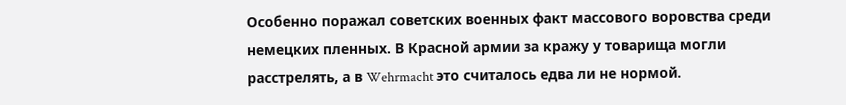Особенно поражал советских военных факт массового воровства среди немецких пленных. В Красной армии за кражу у товарища могли расстрелять, а в Wehrmacht это считалось едва ли не нормой.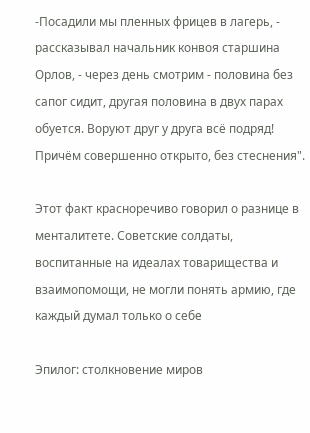-Посадили мы пленных фрицев в лагерь, - рассказывал начальник конвоя старшина Орлов, - через день смотрим - половина без сапог сидит, другая половина в двух парах обуется. Воруют друг у друга всё подряд! Причём совершенно открыто, без стеснения".

Этот факт красноречиво говорил о разнице в менталитете. Советские солдаты, воспитанные на идеалах товарищества и взаимопомощи, не могли понять армию, где каждый думал только о себе

Эпилог: столкновение миров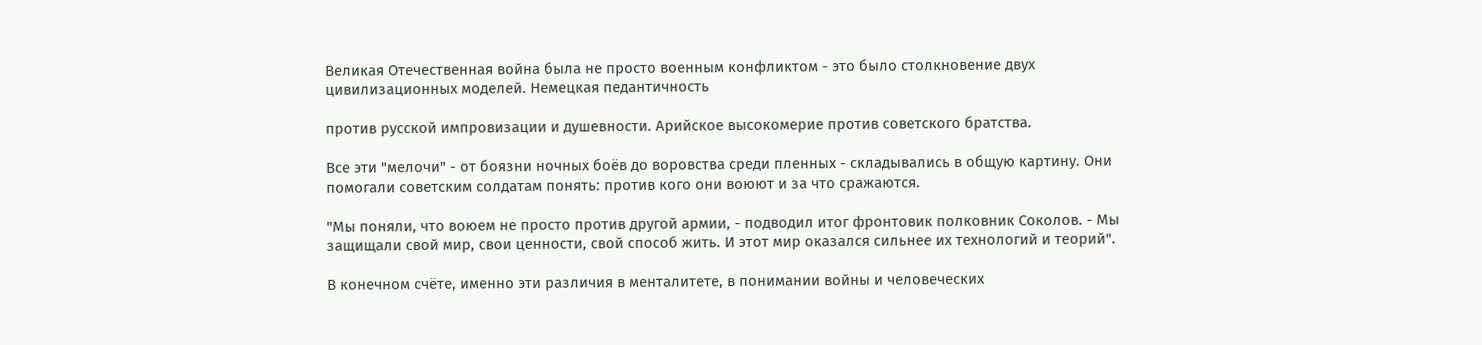Великая Отечественная война была не просто военным конфликтом - это было столкновение двух цивилизационных моделей. Немецкая педантичность

против русской импровизации и душевности. Арийское высокомерие против советского братства.

Все эти "мелочи" - от боязни ночных боёв до воровства среди пленных - складывались в общую картину. Они помогали советским солдатам понять: против кого они воюют и за что сражаются.

"Мы поняли, что воюем не просто против другой армии, - подводил итог фронтовик полковник Соколов. - Мы защищали свой мир, свои ценности, свой способ жить. И этот мир оказался сильнее их технологий и теорий".

В конечном счёте, именно эти различия в менталитете, в понимании войны и человеческих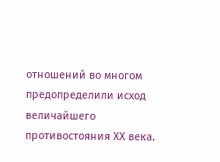отношений во многом предопределили исход величайшего противостояния ХХ века.